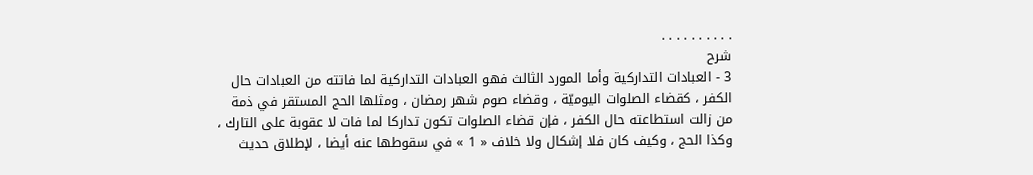. . . . . . . . . .
شرح
3 - العبادات التداركية وأما المورد الثالث فهو العبادات التداركية لما فاتته من العبادات حال الكفر ، كقضاء الصلوات اليوميّة ، وقضاء صوم شهر رمضان ، ومثلها الحج المستقر في ذمة من زالت استطاعته حال الكفر ، فإن قضاء الصلوات تكون تداركا لما فات لا عقوبة على التارك ، وكذا الحج ، وكيف كان فلا إشكال ولا خلاف « 1 » في سقوطها عنه أيضا ، لإطلاق حديث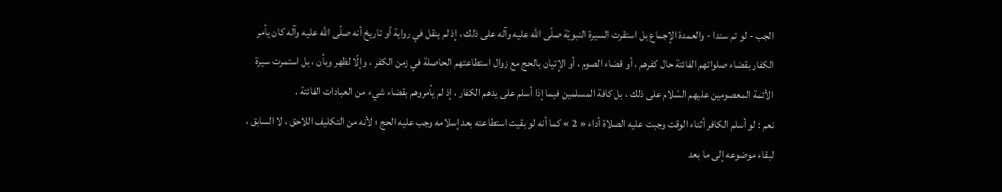الجب - لو تم سندا - والعمدة الإجماع بل استقرت السيرة النبويّة صلّى اللّه عليه وآله على ذلك ، إذ لم ينقل في رواية أو تاريخ أنه صلّى اللّه عليه وآله كان يأمر الكفار بقضاء صلواتهم الفائتة حال كفرهم ، أو قضاء الصوم ، أو الإتيان بالحج مع زوال استطاعتهم الحاصلة في زمن الكفر ، وإلّا لظهر وبأن ، بل استمرت سيرة الأئمة المعصومين عليهم السّلام على ذلك ، بل كافة المسلمين فيما إذا أسلم على يدهم الكفار ، إذ لم يأمروهم بقضاء شيء من العبادات الفائتة .
نعم : لو أسلم الكافر أثناء الوقت وجبت عليه الصلاة أداء « 2 » كما أنه لو بقيت استطاعته بعد إسلامه وجب عليه الحج ؛ لأنه من التكليف اللاحق ، لا السابق ، لبقاء موضوعه إلى ما بعد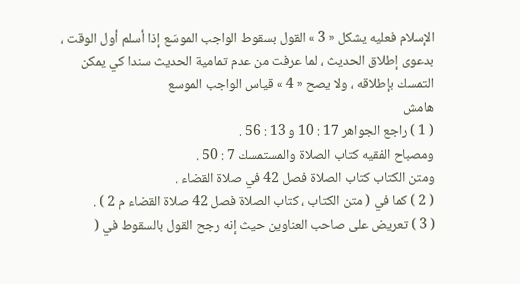الإسلام فعليه يشكل « 3 » القول بسقوط الواجب الموسّع إذا أسلم أول الوقت ، بدعوى إطلاق الحديث ، لما عرفت من عدم تمامية الحديث سندا كي يمكن التمسك بإطلاقه ، ولا يصح « 4 » قياس الواجب الموسع
هامش
( 1 ) راجع الجواهر 17 : 10 و 13 : 56 .
ومصباح الفقيه كتاب الصلاة والمستمسك 7 : 50 .
ومتن الكتاب كتاب الصلاة فصل 42 في صلاة القضاء .
( 2 ) كما في ( متن الكتاب ، كتاب الصلاة فصل 42 صلاة القضاء م 2 ) .
( 3 ) تعريض على صاحب العناوين حيث إنه رجح القول بالسقوط في (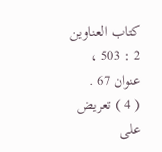كتاب العناوين 2 : 503 ، عنوان 67 .
( 4 ) تعريض على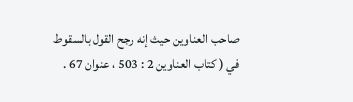صاحب العناوين حيث إنه رجح القول بالسقوط في ( كتاب العناوين 2 : 503 ، عنوان 67 .